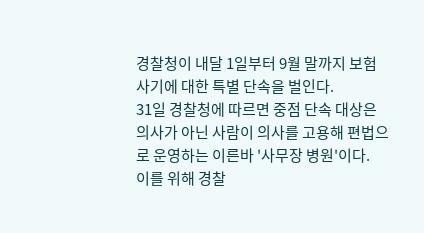경찰청이 내달 1일부터 9월 말까지 보험 사기에 대한 특별 단속을 벌인다.
31일 경찰청에 따르면 중점 단속 대상은 의사가 아닌 사람이 의사를 고용해 편법으로 운영하는 이른바 '사무장 병원'이다.
이를 위해 경찰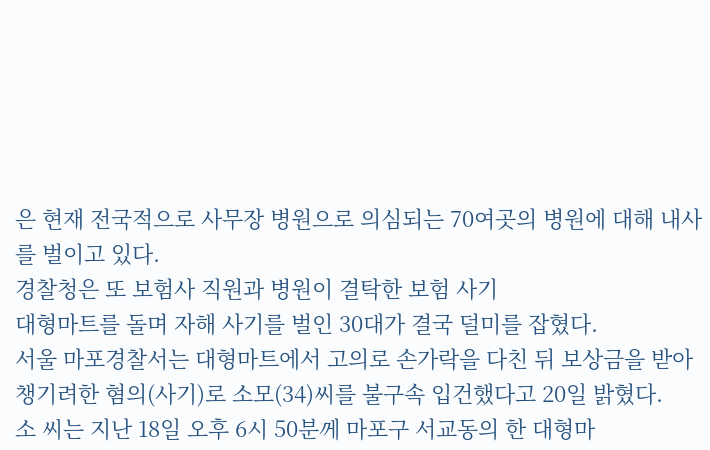은 현재 전국적으로 사무장 병원으로 의심되는 70여곳의 병원에 대해 내사를 벌이고 있다.
경찰청은 또 보험사 직원과 병원이 결탁한 보험 사기
대형마트를 돌며 자해 사기를 벌인 30대가 결국 덜미를 잡혔다.
서울 마포경찰서는 대형마트에서 고의로 손가락을 다친 뒤 보상금을 받아 챙기려한 혐의(사기)로 소모(34)씨를 불구속 입건했다고 20일 밝혔다.
소 씨는 지난 18일 오후 6시 50분께 마포구 서교동의 한 대형마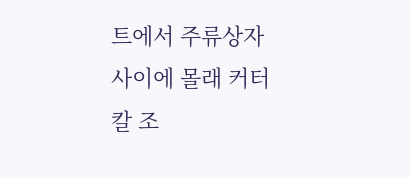트에서 주류상자 사이에 몰래 커터 칼 조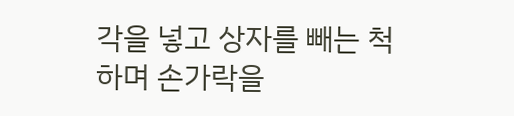각을 넣고 상자를 빼는 척하며 손가락을